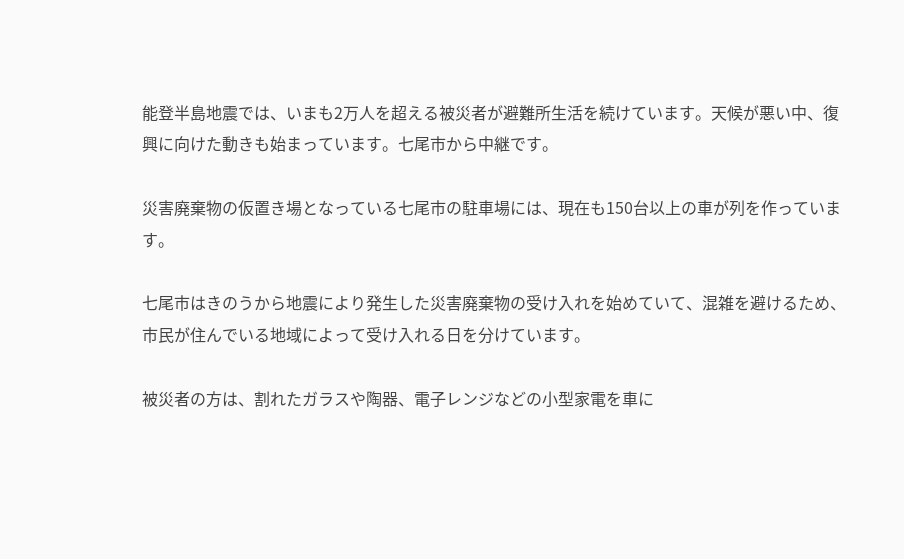能登半島地震では、いまも2万人を超える被災者が避難所生活を続けています。天候が悪い中、復興に向けた動きも始まっています。七尾市から中継です。

災害廃棄物の仮置き場となっている七尾市の駐車場には、現在も150台以上の車が列を作っています。

七尾市はきのうから地震により発生した災害廃棄物の受け入れを始めていて、混雑を避けるため、市民が住んでいる地域によって受け入れる日を分けています。

被災者の方は、割れたガラスや陶器、電子レンジなどの小型家電を車に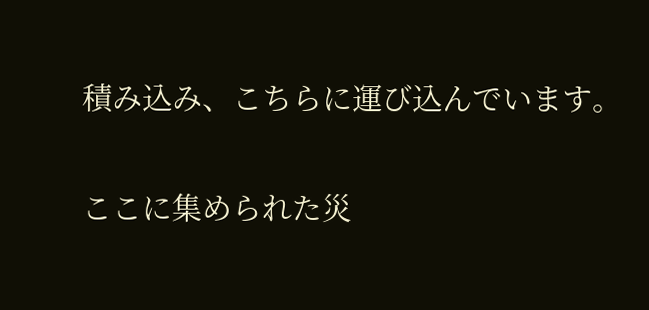積み込み、こちらに運び込んでいます。

ここに集められた災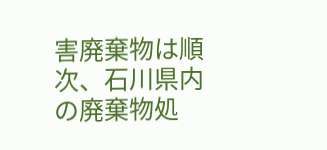害廃棄物は順次、石川県内の廃棄物処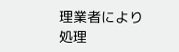理業者により処理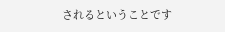されるということです